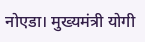नोएडा। मुख्यमंत्री योगी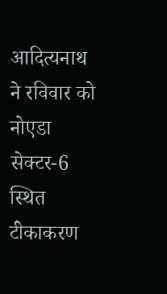आदित्यनाथ ने रविवार को नोएडा सेक्टर-6 स्थित टीकाकरण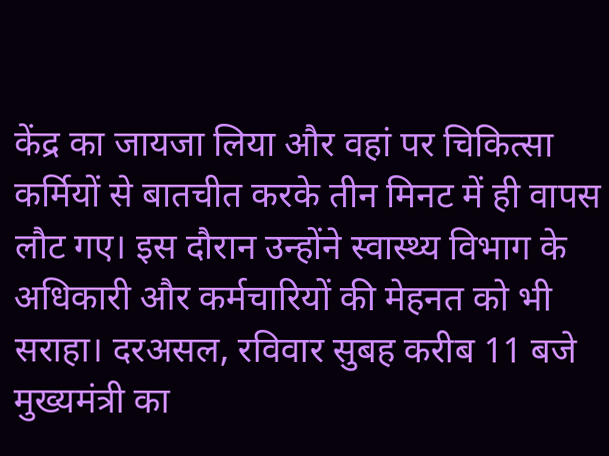केंद्र का जायजा लिया और वहां पर चिकित्सा कर्मियों से बातचीत करके तीन मिनट में ही वापस लौट गए। इस दौरान उन्होंने स्वास्थ्य विभाग के अधिकारी और कर्मचारियों की मेहनत को भी सराहा। दरअसल, रविवार सुबह करीब 11 बजे मुख्यमंत्री का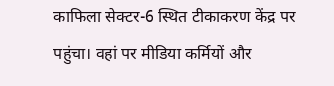काफिला सेक्टर-6 स्थित टीकाकरण केंद्र पर पहुंचा। वहां पर मीडिया कर्मियों और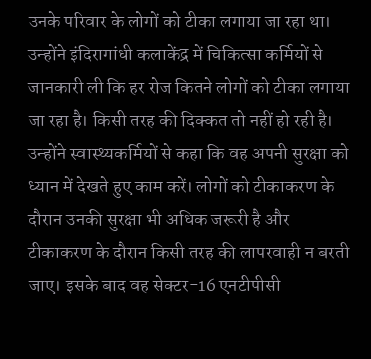उनके परिवार के लोगों को टीका लगाया जा रहा था। उन्होंने इंदिरागांधी कलाकेंद्र में चिकित्सा कर्मियों से जानकारी ली कि हर रोज कितने लोगों को टीका लगाया जा रहा है। किसी तरह की दिक्कत तो नहीं हो रही है।
उन्होंने स्वास्थ्यकर्मियों से कहा कि वह अपनी सुरक्षा को ध्यान में देखते हुए काम करें। लोगों को टीकाकरण के दौरान उनकी सुरक्षा भी अधिक जरूरी है और टीकाकरण के दौरान किसी तरह की लापरवाही न बरती जाए। इसके बाद वह सेक्टर-16 एनटीपीसी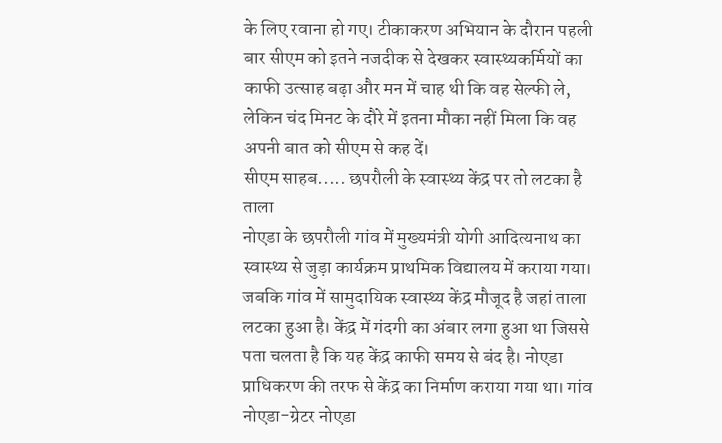के लिए रवाना हो गए। टीकाकरण अभियान के दौरान पहली बार सीएम को इतने नजदीक से देखकर स्वास्थ्यकर्मियों का काफी उत्साह बढ़ा और मन में चाह थी कि वह सेल्फी ले, लेकिन चंद मिनट के दौरे में इतना मौका नहीं मिला कि वह अपनी बात को सीएम से कह दें।
सीएम साहब..... छपरौली के स्वास्थ्य केंद्र पर तो लटका है ताला
नोएडा के छपरौली गांव में मुख्यमंत्री योगी आदित्यनाथ का स्वास्थ्य से जुड़ा कार्यक्रम प्राथमिक विद्यालय में कराया गया। जबकि गांव में सामुदायिक स्वास्थ्य केंद्र मौजूद है जहां ताला लटका हुआ है। केंद्र में गंदगी का अंबार लगा हुआ था जिससे पता चलता है कि यह केंद्र काफी समय से बंद है। नोएडा प्राधिकरण की तरफ से केंद्र का निर्माण कराया गया था। गांव नोएडा-ग्रेटर नोएडा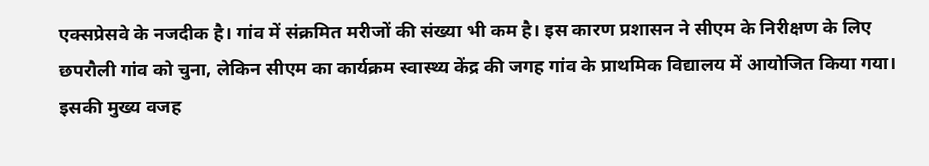एक्सप्रेसवे के नजदीक है। गांव में संक्रमित मरीजों की संख्या भी कम है। इस कारण प्रशासन ने सीएम के निरीक्षण के लिए छपरौली गांव को चुना, लेकिन सीएम का कार्यक्रम स्वास्थ्य केंद्र की जगह गांव के प्राथमिक विद्यालय में आयोजित किया गया। इसकी मुख्य वजह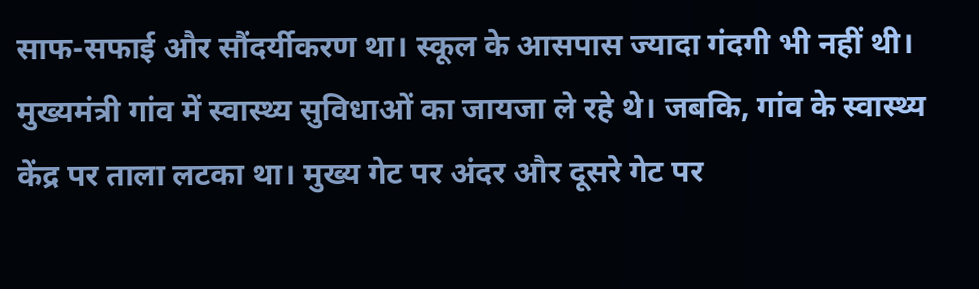साफ-सफाई और सौंदर्यीकरण था। स्कूल के आसपास ज्यादा गंदगी भी नहीं थी। मुख्यमंत्री गांव में स्वास्थ्य सुविधाओं का जायजा ले रहे थे। जबकि, गांव के स्वास्थ्य केंद्र पर ताला लटका था। मुख्य गेट पर अंदर और दूसरे गेट पर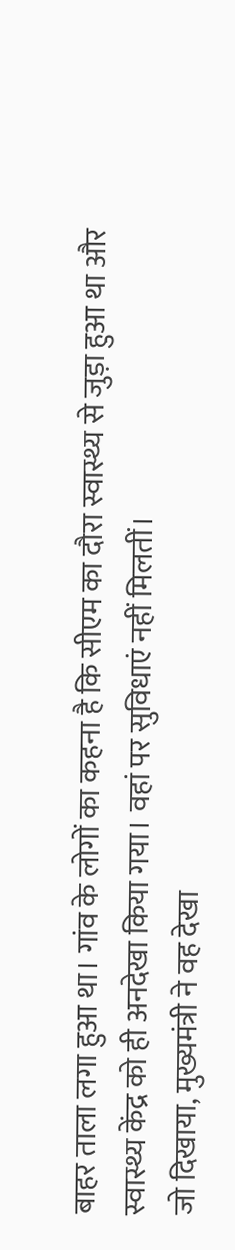बाहर ताला लगा हुआ था। गांव के लोगों का कहना है कि सीएम का दौरा स्वास्थ्य से जुड़ा हुआ था और स्वास्थ्य केंद्र को ही अनदेखा किया गया। वहां पर सुविधाएं नहीं मिलतीं।
जो दिखाया, मुख्यमंत्री ने वह देखा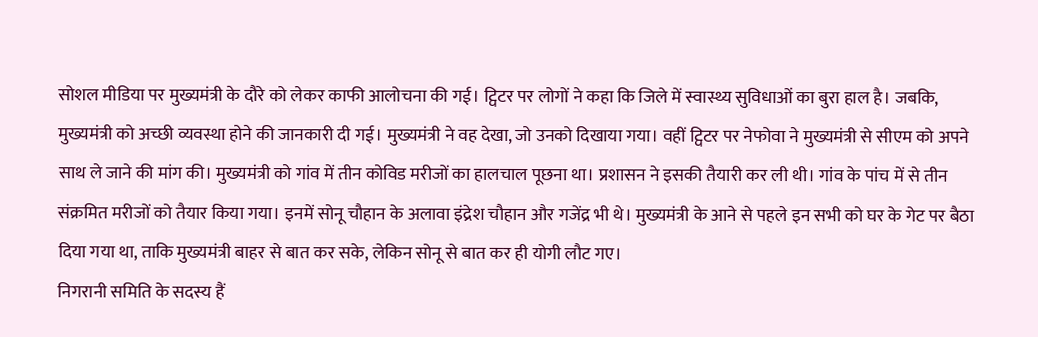सोशल मीडिया पर मुख्यमंत्री के दौरे को लेकर काफी आलोचना की गई। ट्विटर पर लोगों ने कहा कि जिले में स्वास्थ्य सुविधाओं का बुरा हाल है। जबकि, मुख्यमंत्री को अच्छी व्यवस्था होने की जानकारी दी गई। मुख्यमंत्री ने वह देखा, जो उनको दिखाया गया। वहीं ट्विटर पर नेफोवा ने मुख्यमंत्री से सीएम को अपने साथ ले जाने की मांग की। मुख्यमंत्री को गांव में तीन कोविड मरीजों का हालचाल पूछना था। प्रशासन ने इसकी तैयारी कर ली थी। गांव के पांच में से तीन संक्रमित मरीजों को तैयार किया गया। इनमें सोनू चौहान के अलावा इंद्रेश चौहान और गजेंद्र भी थे। मुख्यमंत्री के आने से पहले इन सभी को घर के गेट पर बैठा दिया गया था, ताकि मुख्यमंत्री बाहर से बात कर सके, लेकिन सोनू से बात कर ही योगी लौट गए।
निगरानी समिति के सदस्य हैं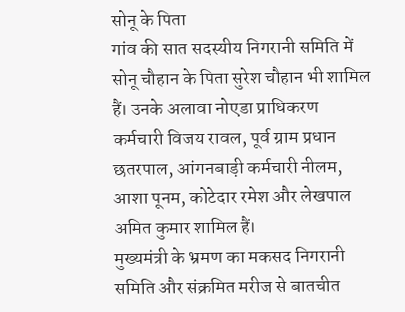सोनू के पिता
गांव की सात सदस्यीय निगरानी समिति में सोनू चौहान के पिता सुरेश चौहान भी शामिल हैं। उनके अलावा नोएडा प्राधिकरण कर्मचारी विजय रावल, पूर्व ग्राम प्रधान छतरपाल, आंगनबाड़ी कर्मचारी नीलम, आशा पूनम, कोटेदार रमेश और लेखपाल अमित कुमार शामिल हैं।
मुख्यमंत्री के भ्रमण का मकसद निगरानी समिति और संक्रमित मरीज से बातचीत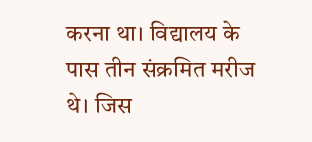करना था। विद्यालय के पास तीन संक्रमित मरीज थे। जिस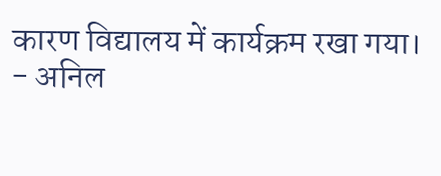कारण विद्यालय में कार्यक्रम रखा गया।
- अनिल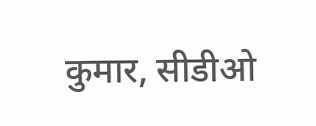कुमार, सीडीओ